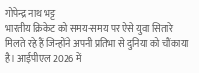गोपेन्द्र नाथ भट्ट
भारतीय क्रिकेट को समय-समय पर ऐसे युवा सितारे मिलते रहे हैं जिन्होंने अपनी प्रतिभा से दुनिया को चौंकाया है। आईपीएल 2026 में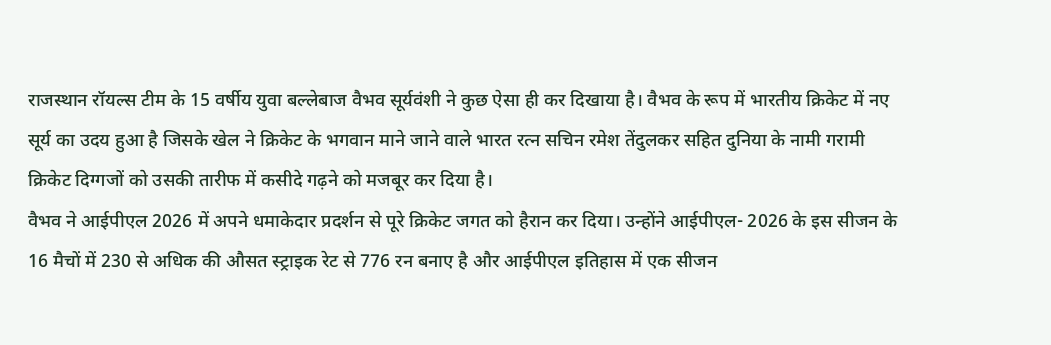राजस्थान रॉयल्स टीम के 15 वर्षीय युवा बल्लेबाज वैभव सूर्यवंशी ने कुछ ऐसा ही कर दिखाया है। वैभव के रूप में भारतीय क्रिकेट में नए सूर्य का उदय हुआ है जिसके खेल ने क्रिकेट के भगवान माने जाने वाले भारत रत्न सचिन रमेश तेंदुलकर सहित दुनिया के नामी गरामी क्रिकेट दिग्गजों को उसकी तारीफ में कसीदे गढ़ने को मजबूर कर दिया है।
वैभव ने आईपीएल 2026 में अपने धमाकेदार प्रदर्शन से पूरे क्रिकेट जगत को हैरान कर दिया। उन्होंने आईपीएल- 2026 के इस सीजन के 16 मैचों में 230 से अधिक की औसत स्ट्राइक रेट से 776 रन बनाए है और आईपीएल इतिहास में एक सीजन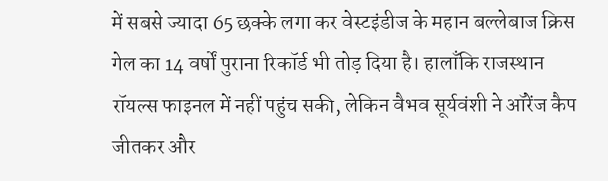में सबसे ज्यादा 65 छक्के लगा कर वेस्टइंडीज के महान बल्लेबाज क्रिस गेल का 14 वर्षों पुराना रिकॉर्ड भी तोड़ दिया है। हालाँकि राजस्थान रॉयल्स फाइनल में नहीं पहुंच सकी, लेकिन वैभव सूर्यवंशी ने ऑरेंज कैप जीतकर और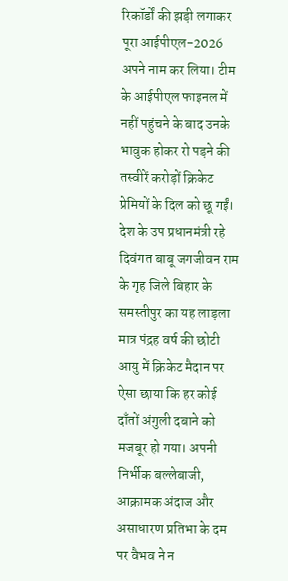रिकॉर्डों की झड़ी लगाकर पूरा आईपीएल-2026 अपने नाम कर लिया। टीम के आईपीएल फाइनल में नहीं पहुंचने के बाद उनके भावुक होकर रो पड़ने की तस्वीरें करोड़ों क्रिकेट प्रेमियों के दिल को छू गईं।
देश के उप प्रधानमंत्री रहे दिवंगत बाबू जगजीवन राम के गृह जिले बिहार के समस्तीपुर का यह लाड़ला मात्र पंद्रह वर्ष की छोटी आयु में क्रिकेट मैदान पर ऐसा छाया कि हर कोई दाँतों अंगुली दबाने को मजबूर हो गया। अपनी निर्भीक बल्लेबाजी, आक्रामक अंदाज और असाधारण प्रतिभा के दम पर वैभव ने न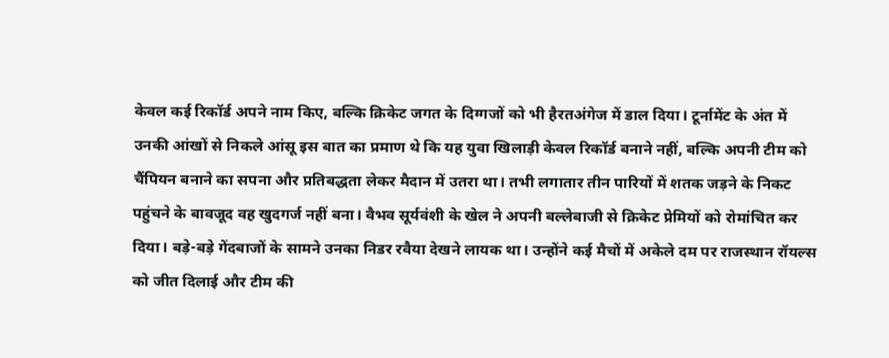केवल कई रिकॉर्ड अपने नाम किए, बल्कि क्रिकेट जगत के दिग्गजों को भी हैरतअंगेज में डाल दिया। टूर्नामेंट के अंत में उनकी आंखों से निकले आंसू इस बात का प्रमाण थे कि यह युवा खिलाड़ी केवल रिकॉर्ड बनाने नहीं, बल्कि अपनी टीम को चैंपियन बनाने का सपना और प्रतिबद्धता लेकर मैदान में उतरा था। तभी लगातार तीन पारियों में शतक जड़ने के निकट पहुंचने के बावजूद वह खुदगर्ज नहीं बना। वैभव सूर्यवंशी के खेल ने अपनी बल्लेबाजी से क्रिकेट प्रेमियों को रोमांचित कर दिया। बड़े-बड़े गेंदबाजों के सामने उनका निडर रवैया देखने लायक था। उन्होंने कई मैचों में अकेले दम पर राजस्थान रॉयल्स को जीत दिलाई और टीम की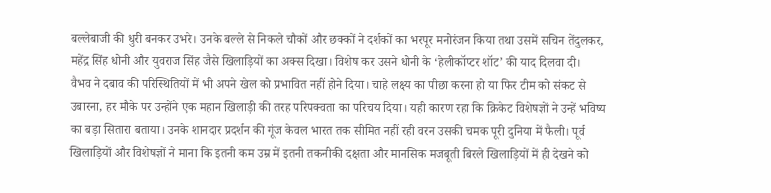बल्लेबाजी की धुरी बनकर उभरे। उनके बल्ले से निकले चौकों और छक्कों ने दर्शकों का भरपूर मनोरंजन किया तथा उसमें सचिन तेंदुलकर, महेंद्र सिंह धोनी और युवराज सिंह जैसे खिलाड़ियों का अक्स दिखा। विशेष कर उसने धोनी के ‘हेलीकॉप्टर शॉट’ की याद दिलवा दी।
वैभव ने दबाव की परिस्थितियों में भी अपने खेल को प्रभावित नहीं होने दिया। चाहे लक्ष्य का पीछा करना हो या फिर टीम को संकट से उबारना, हर मौके पर उन्होंने एक महान खिलाड़ी की तरह परिपक्वता का परिचय दिया। यही कारण रहा कि क्रिकेट विशेषज्ञों ने उन्हें भविष्य का बड़ा सितारा बताया। उनके शानदार प्रदर्शन की गूंज केवल भारत तक सीमित नहीं रही वरन उसकी चमक पूरी दुनिया में फैली। पूर्व खिलाड़ियों और विशेषज्ञों ने माना कि इतनी कम उम्र में इतनी तकनीकी दक्षता और मानसिक मजबूती बिरले खिलाड़ियों में ही देखने को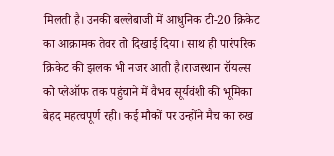मिलती है। उनकी बल्लेबाजी में आधुनिक टी-20 क्रिकेट का आक्रामक तेवर तो दिखाई दिया। साथ ही पारंपरिक क्रिकेट की झलक भी नजर आती है।राजस्थान रॉयल्स को प्लेऑफ तक पहुंचाने में वैभव सूर्यवंशी की भूमिका बेहद महत्वपूर्ण रही। कई मौकों पर उन्होंने मैच का रुख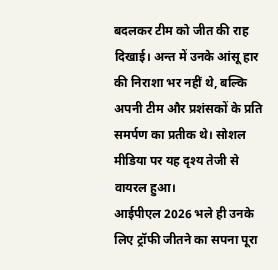बदलकर टीम को जीत की राह दिखाई। अन्त में उनके आंसू हार की निराशा भर नहीं थे, बल्कि अपनी टीम और प्रशंसकों के प्रति समर्पण का प्रतीक थे। सोशल मीडिया पर यह दृश्य तेजी से वायरल हुआ।
आईपीएल 2026 भले ही उनके लिए ट्रॉफी जीतने का सपना पूरा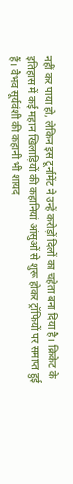नहीं कर पाया हो, लेकिन इस टूर्नामेंट ने उन्हें करोड़ों दिलों का चहेता बना दिया है। क्रिकेट के इतिहास में कई महान खिलाड़ियों की कहानियां आंसुओं से शुरू होकर ट्रॉफियों पर समाप्त हुई हैं। वैभव सूर्यवंशी की कहानी भी शायद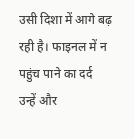उसी दिशा में आगे बढ़ रही है। फाइनल में न पहुंच पाने का दर्द
उन्हें और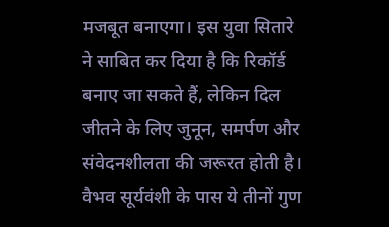मजबूत बनाएगा। इस युवा सितारे ने साबित कर दिया है कि रिकॉर्ड बनाए जा सकते हैं, लेकिन दिल जीतने के लिए जुनून, समर्पण और संवेदनशीलता की जरूरत होती है। वैभव सूर्यवंशी के पास ये तीनों गुण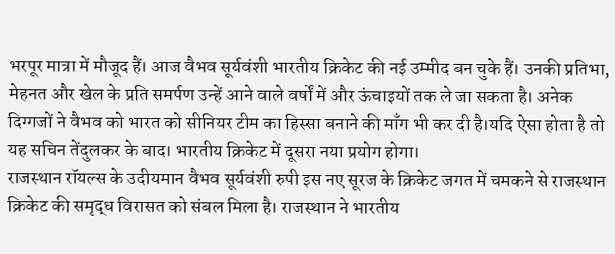भरपूर मात्रा में मौजूद हैं। आज वैभव सूर्यवंशी भारतीय क्रिकेट की नई उम्मीद बन चुके हैं। उनकी प्रतिभा, मेहनत और खेल के प्रति समर्पण उन्हें आने वाले वर्षों में और ऊंचाइयों तक ले जा सकता है। अनेक दिग्गजों ने वैभव को भारत को सीनियर टीम का हिस्सा बनाने की माँग भी कर दी है।यदि ऐसा होता है तो यह सचिन तेंदुलकर के बाद। भारतीय क्रिकेट में दूसरा नया प्रयोग होगा।
राजस्थान रॉयल्स के उदीयमान वैभव सूर्यवंशी रुपी इस नए सूरज के क्रिकेट जगत में चमकने से राजस्थान क्रिकेट की समृद्ध विरासत को संबल मिला है। राजस्थान ने भारतीय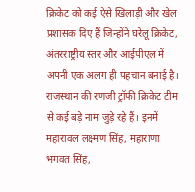क्रिकेट को कई ऐसे खिलाड़ी और खेल प्रशासक दिए हैं जिन्होंने घरेलू क्रिकेट, अंतरराष्ट्रीय स्तर और आईपीएल में अपनी एक अलग ही पहचान बनाई है। राजस्थान की रणजी ट्रॉफी क्रिकेट टीम से कई बड़े नाम जुड़े रहे हैं। इनमें महारावल लक्ष्मण सिंह, महाराणा भगवत सिंह,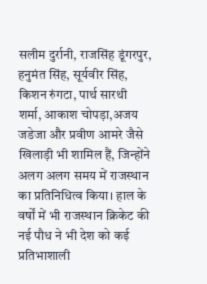सलीम दुर्रानी, राजसिंह डूंगरपुर, हनुमंत सिंह, सूर्यवीर सिंह, किशन रुंगटा, पार्थ सारथी शर्मा, आकाश चोपड़ा,अजय जडेजा और प्रवीण आमरे जैसे खिलाड़ी भी शामिल हैं, जिन्होंने अलग अलग समय में राजस्थान का प्रतिनिधित्व किया। हाल के वर्षों में भी राजस्थान क्रिकेट की नई पौध ने भी देश को कई प्रतिभाशाली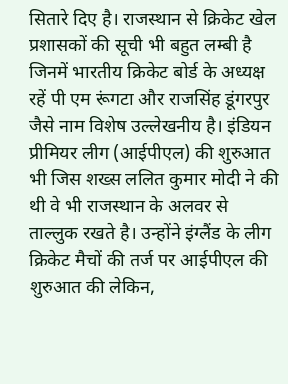सितारे दिए है। राजस्थान से क्रिकेट खेल प्रशासकों की सूची भी बहुत लम्बी है जिनमें भारतीय क्रिकेट बोर्ड के अध्यक्ष रहें पी एम रूंगटा और राजसिंह डूंगरपुर जैसे नाम विशेष उल्लेखनीय है। इंडियन प्रीमियर लीग (आईपीएल) की शुरुआत भी जिस शख्स ललित कुमार मोदी ने की थी वे भी राजस्थान के अलवर से ताल्लुक रखते है। उन्होंने इंग्लैंड के लीग क्रिकेट मैचों की तर्ज पर आईपीएल की शुरुआत की लेकिन,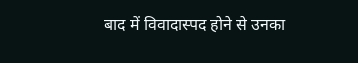बाद में विवादास्पद होने से उनका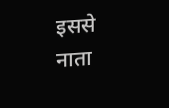इससे नाता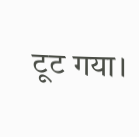टूट गया।